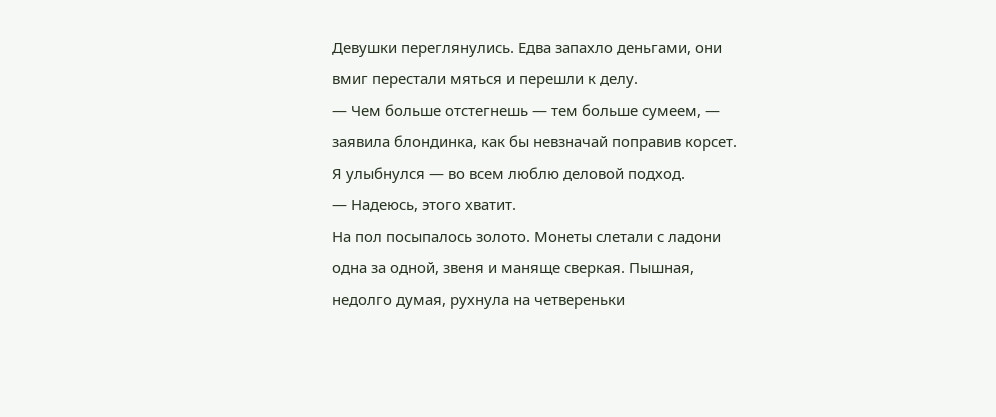Девушки переглянулись. Едва запахло деньгами, они вмиг перестали мяться и перешли к делу.
— Чем больше отстегнешь — тем больше сумеем, — заявила блондинка, как бы невзначай поправив корсет.
Я улыбнулся — во всем люблю деловой подход.
— Надеюсь, этого хватит.
На пол посыпалось золото. Монеты слетали с ладони одна за одной, звеня и маняще сверкая. Пышная, недолго думая, рухнула на четвереньки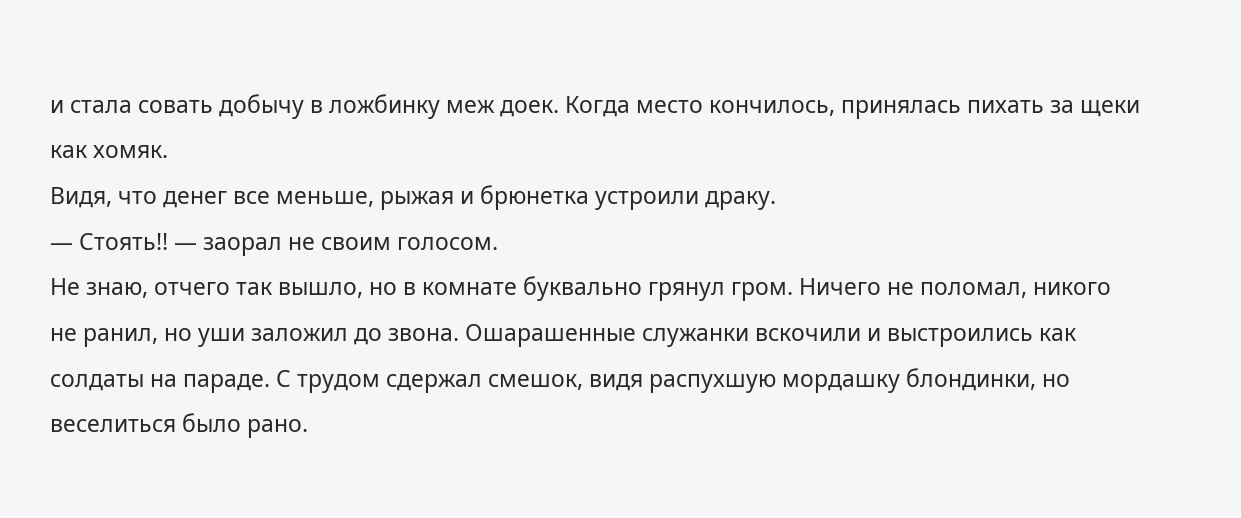и стала совать добычу в ложбинку меж доек. Когда место кончилось, принялась пихать за щеки как хомяк.
Видя, что денег все меньше, рыжая и брюнетка устроили драку.
— Стоять!! — заорал не своим голосом.
Не знаю, отчего так вышло, но в комнате буквально грянул гром. Ничего не поломал, никого не ранил, но уши заложил до звона. Ошарашенные служанки вскочили и выстроились как солдаты на параде. С трудом сдержал смешок, видя распухшую мордашку блондинки, но веселиться было рано.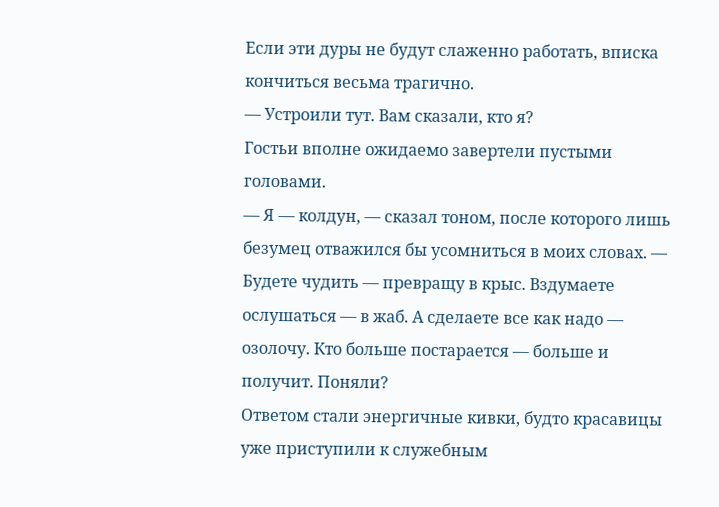Если эти дуры не будут слаженно работать, вписка кончиться весьма трагично.
— Устроили тут. Вам сказали, кто я?
Гостьи вполне ожидаемо завертели пустыми головами.
— Я — колдун, — сказал тоном, после которого лишь безумец отважился бы усомниться в моих словах. — Будете чудить — превращу в крыс. Вздумаете ослушаться — в жаб. А сделаете все как надо — озолочу. Кто больше постарается — больше и получит. Поняли?
Ответом стали энергичные кивки, будто красавицы уже приступили к служебным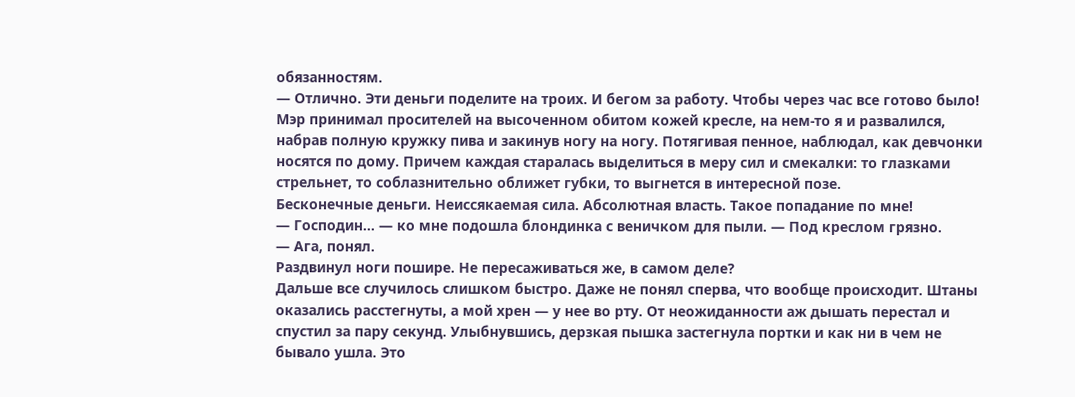обязанностям.
— Отлично. Эти деньги поделите на троих. И бегом за работу. Чтобы через час все готово было!
Мэр принимал просителей на высоченном обитом кожей кресле, на нем-то я и развалился, набрав полную кружку пива и закинув ногу на ногу. Потягивая пенное, наблюдал, как девчонки носятся по дому. Причем каждая старалась выделиться в меру сил и смекалки: то глазками стрельнет, то соблазнительно оближет губки, то выгнется в интересной позе.
Бесконечные деньги. Неиссякаемая сила. Абсолютная власть. Такое попадание по мне!
— Господин… — ко мне подошла блондинка с веничком для пыли. — Под креслом грязно.
— Ага, понял.
Раздвинул ноги пошире. Не пересаживаться же, в самом деле?
Дальше все случилось слишком быстро. Даже не понял сперва, что вообще происходит. Штаны оказались расстегнуты, а мой хрен — у нее во рту. От неожиданности аж дышать перестал и спустил за пару секунд. Улыбнувшись, дерзкая пышка застегнула портки и как ни в чем не бывало ушла. Это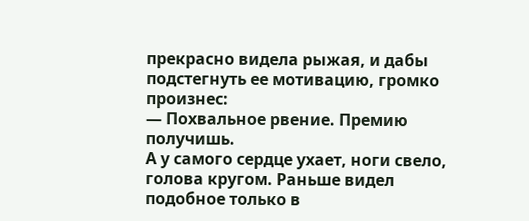прекрасно видела рыжая, и дабы подстегнуть ее мотивацию, громко произнес:
— Похвальное рвение. Премию получишь.
А у самого сердце ухает, ноги свело, голова кругом. Раньше видел подобное только в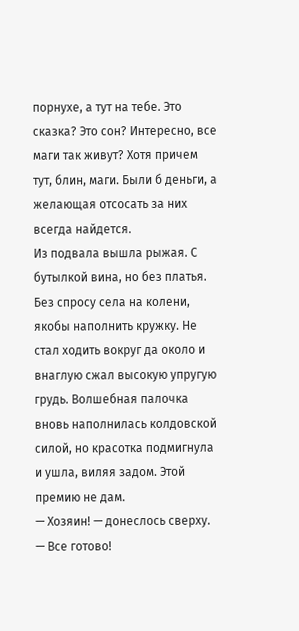порнухе, а тут на тебе. Это сказка? Это сон? Интересно, все маги так живут? Хотя причем тут, блин, маги. Были б деньги, а желающая отсосать за них всегда найдется.
Из подвала вышла рыжая. С бутылкой вина, но без платья. Без спросу села на колени, якобы наполнить кружку. Не стал ходить вокруг да около и внаглую сжал высокую упругую грудь. Волшебная палочка вновь наполнилась колдовской силой, но красотка подмигнула и ушла, виляя задом. Этой премию не дам.
— Хозяин! — донеслось сверху. — Все готово!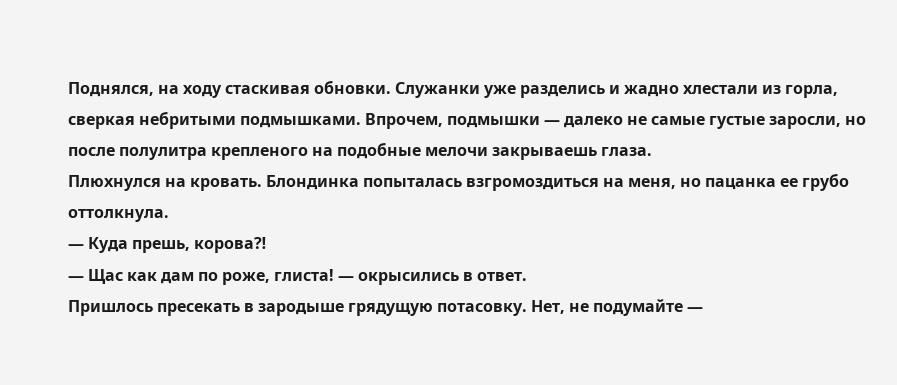Поднялся, на ходу стаскивая обновки. Служанки уже разделись и жадно хлестали из горла, сверкая небритыми подмышками. Впрочем, подмышки — далеко не самые густые заросли, но после полулитра крепленого на подобные мелочи закрываешь глаза.
Плюхнулся на кровать. Блондинка попыталась взгромоздиться на меня, но пацанка ее грубо оттолкнула.
— Куда прешь, корова⁈
— Щас как дам по роже, глиста! — окрысились в ответ.
Пришлось пресекать в зародыше грядущую потасовку. Нет, не подумайте —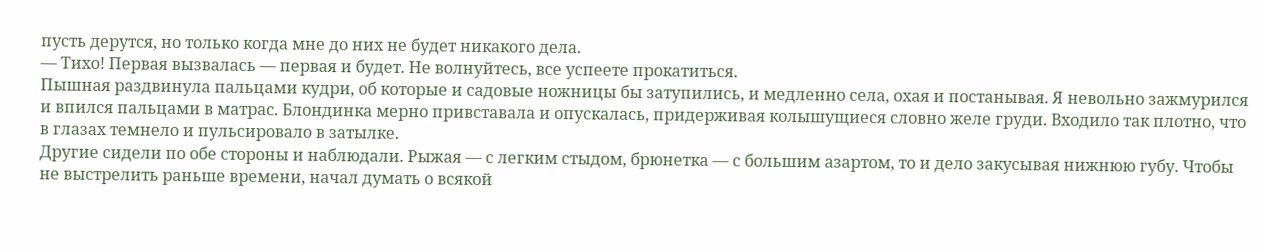пусть дерутся, но только когда мне до них не будет никакого дела.
— Тихо! Первая вызвалась — первая и будет. Не волнуйтесь, все успеете прокатиться.
Пышная раздвинула пальцами кудри, об которые и садовые ножницы бы затупились, и медленно села, охая и постанывая. Я невольно зажмурился и впился пальцами в матрас. Блондинка мерно привставала и опускалась, придерживая колышущиеся словно желе груди. Входило так плотно, что в глазах темнело и пульсировало в затылке.
Другие сидели по обе стороны и наблюдали. Рыжая — с легким стыдом, брюнетка — с большим азартом, то и дело закусывая нижнюю губу. Чтобы не выстрелить раньше времени, начал думать о всякой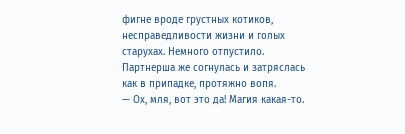фигне вроде грустных котиков, несправедливости жизни и голых старухах. Немного отпустило.
Партнерша же согнулась и затряслась как в припадке, протяжно вопя.
— Ох, мля, вот это да! Магия какая-то.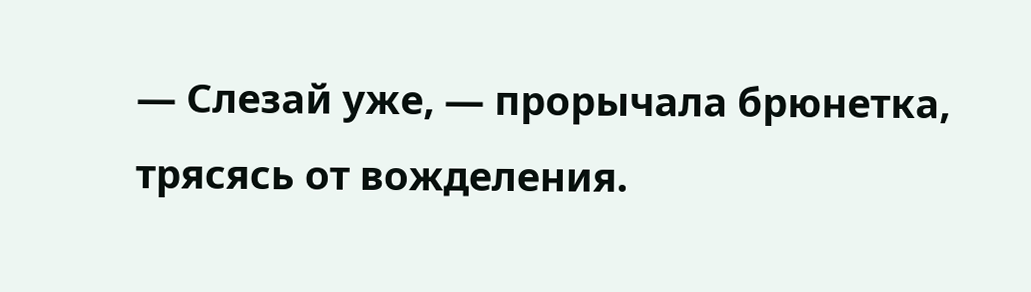— Слезай уже, — прорычала брюнетка, трясясь от вожделения.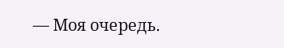— Моя очередь.